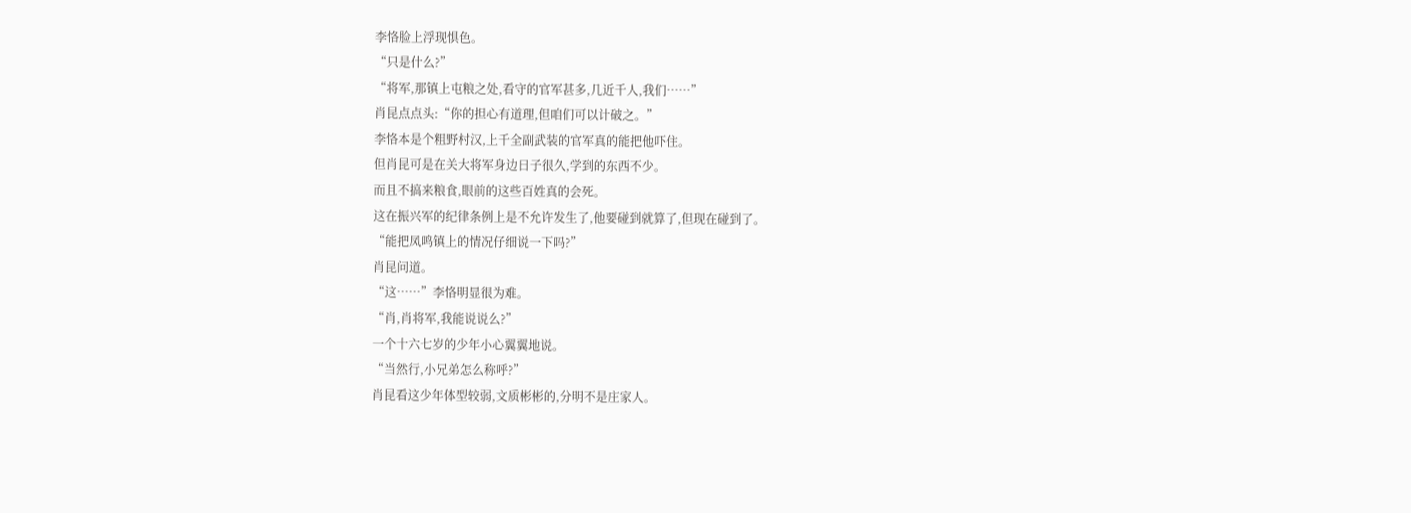李恪脸上浮现惧色。
“只是什么?”
“将军,那镇上屯粮之处,看守的官军甚多,几近千人,我们……”
肖昆点点头:“你的担心有道理,但咱们可以计破之。”
李恪本是个粗野村汉,上千全副武装的官军真的能把他吓住。
但肖昆可是在关大将军身边日子很久,学到的东西不少。
而且不搞来粮食,眼前的这些百姓真的会死。
这在振兴军的纪律条例上是不允许发生了,他要碰到就算了,但现在碰到了。
“能把凤鸣镇上的情况仔细说一下吗?”
肖昆问道。
“这……”李恪明显很为难。
“肖,肖将军,我能说说么?”
一个十六七岁的少年小心翼翼地说。
“当然行,小兄弟怎么称呼?”
肖昆看这少年体型较弱,文质彬彬的,分明不是庄家人。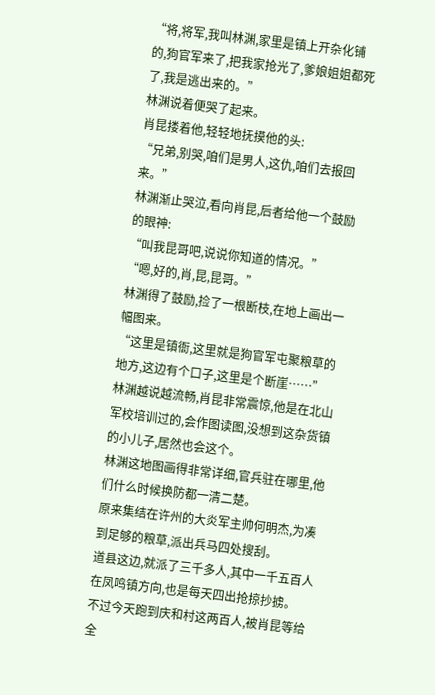“将,将军,我叫林渊,家里是镇上开杂化铺的,狗官军来了,把我家抢光了,爹娘姐姐都死了,我是逃出来的。”
林渊说着便哭了起来。
肖昆搂着他,轻轻地抚摸他的头:
“兄弟,别哭,咱们是男人,这仇,咱们去报回来。”
林渊渐止哭泣,看向肖昆,后者给他一个鼓励的眼神:
“叫我昆哥吧,说说你知道的情况。”
“嗯,好的,肖,昆,昆哥。”
林渊得了鼓励,捡了一根断枝,在地上画出一幅图来。
“这里是镇衙,这里就是狗官军屯聚粮草的地方,这边有个口子,这里是个断崖……”
林渊越说越流畅,肖昆非常震惊,他是在北山军校培训过的,会作图读图,没想到这杂货镇的小儿子,居然也会这个。
林渊这地图画得非常详细,官兵驻在哪里,他们什么时候换防都一清二楚。
原来集结在许州的大炎军主帅何明杰,为凑到足够的粮草,派出兵马四处搜刮。
道县这边,就派了三千多人,其中一千五百人在凤鸣镇方向,也是每天四出抢掠抄掳。
不过今天跑到庆和村这两百人,被肖昆等给全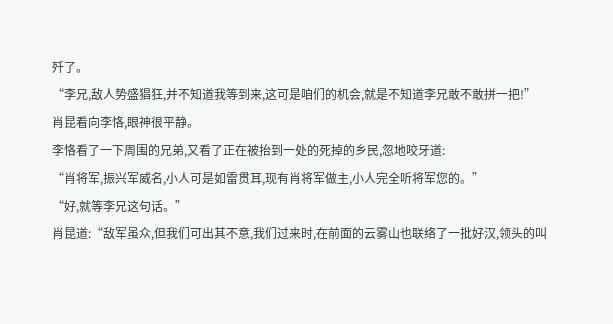歼了。
“李兄,敌人势盛猖狂,并不知道我等到来,这可是咱们的机会,就是不知道李兄敢不敢拼一把!”
肖昆看向李恪,眼神很平静。
李恪看了一下周围的兄弟,又看了正在被抬到一处的死掉的乡民,忽地咬牙道:
“肖将军,振兴军威名,小人可是如雷贯耳,现有肖将军做主,小人完全听将军您的。”
“好,就等李兄这句话。”
肖昆道:“敌军虽众,但我们可出其不意,我们过来时,在前面的云雾山也联络了一批好汉,领头的叫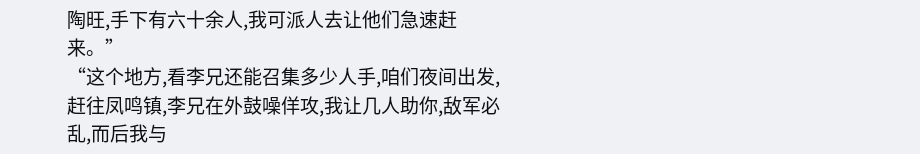陶旺,手下有六十余人,我可派人去让他们急速赶来。”
“这个地方,看李兄还能召集多少人手,咱们夜间出发,赶往凤鸣镇,李兄在外鼓噪佯攻,我让几人助你,敌军必乱,而后我与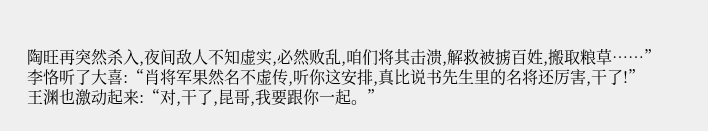陶旺再突然杀入,夜间敌人不知虚实,必然败乱,咱们将其击溃,解救被掳百姓,搬取粮草……”
李恪听了大喜:“肖将军果然名不虚传,听你这安排,真比说书先生里的名将还厉害,干了!”
王渊也激动起来:“对,干了,昆哥,我要跟你一起。”